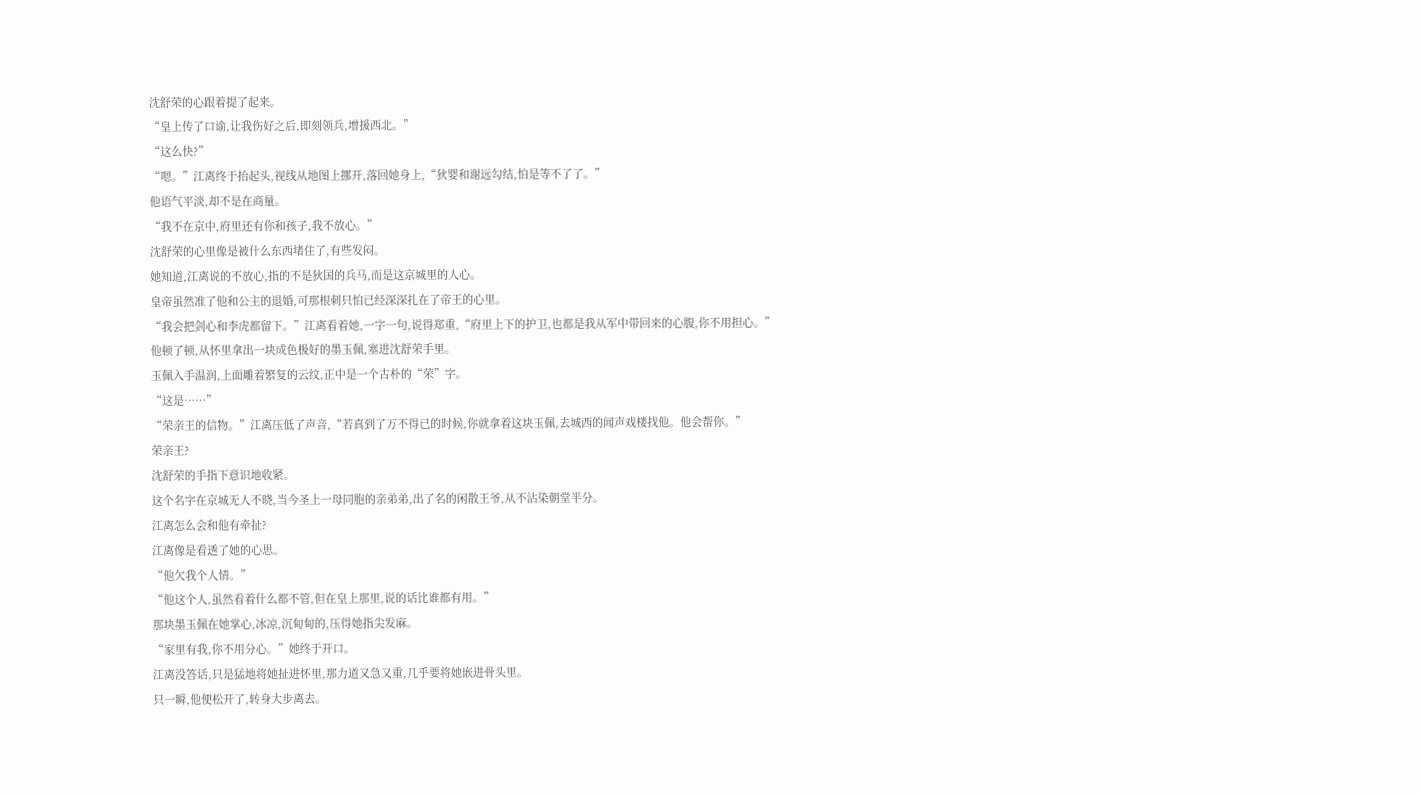沈舒荣的心跟着提了起来。
“皇上传了口谕,让我伤好之后,即刻领兵,增援西北。”
“这么快?”
“嗯。”江离终于抬起头,视线从地图上挪开,落回她身上,“狄婴和谢远勾结,怕是等不了了。”
他语气平淡,却不是在商量。
“我不在京中,府里还有你和孩子,我不放心。”
沈舒荣的心里像是被什么东西堵住了,有些发闷。
她知道,江离说的不放心,指的不是狄国的兵马,而是这京城里的人心。
皇帝虽然准了他和公主的退婚,可那根刺只怕已经深深扎在了帝王的心里。
“我会把剑心和李虎都留下。”江离看着她,一字一句,说得郑重,“府里上下的护卫,也都是我从军中带回来的心腹,你不用担心。”
他顿了顿,从怀里拿出一块成色极好的墨玉佩,塞进沈舒荣手里。
玉佩入手温润,上面雕着繁复的云纹,正中是一个古朴的“荣”字。
“这是……”
“荣亲王的信物。”江离压低了声音,“若真到了万不得已的时候,你就拿着这块玉佩,去城西的闻声戏楼找他。他会帮你。”
荣亲王?
沈舒荣的手指下意识地收紧。
这个名字在京城无人不晓,当今圣上一母同胞的亲弟弟,出了名的闲散王爷,从不沾染朝堂半分。
江离怎么会和他有牵扯?
江离像是看透了她的心思。
“他欠我个人情。”
“他这个人,虽然看着什么都不管,但在皇上那里,说的话比谁都有用。”
那块墨玉佩在她掌心,冰凉,沉甸甸的,压得她指尖发麻。
“家里有我,你不用分心。”她终于开口。
江离没答话,只是猛地将她扯进怀里,那力道又急又重,几乎要将她嵌进骨头里。
只一瞬,他便松开了,转身大步离去。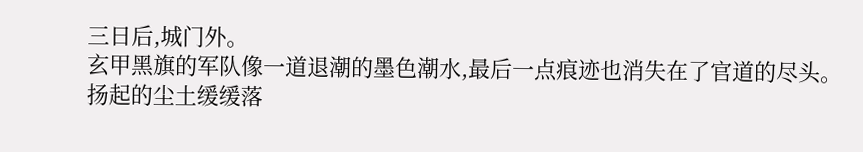三日后,城门外。
玄甲黑旗的军队像一道退潮的墨色潮水,最后一点痕迹也消失在了官道的尽头。
扬起的尘土缓缓落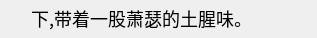下,带着一股萧瑟的土腥味。